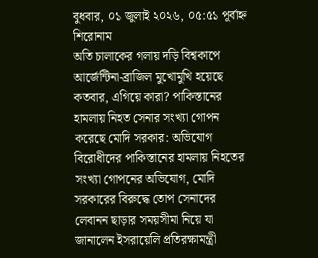বুধবার, ০১ জুলাই ২০২৬, ০৫:৫১ পূর্বাহ্ন
শিরোনাম
অতি চালাকের গলায় দড়ি বিশ্বকাপে আর্জেন্টিনা-ব্রাজিল মুখোমুখি হয়েছে কতবার, এগিয়ে কারা? পাকিস্তানের হামলায় নিহত সেনার সংখ্যা গোপন করেছে মোদি সরকার: অভিযোগ বিরোধীদের পাকিস্তানের হামলায় নিহতের সংখ্যা গোপনের অভিযোগ, মোদি সরকারের বিরুদ্ধে তোপ সেনাদের লেবানন ছাড়ার সময়সীমা নিয়ে যা জানালেন ইসরায়েলি প্রতিরক্ষামন্ত্রী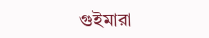গুইমারা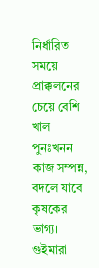নির্ধারিত সময়ে  প্রাক্কলনের চেয়ে বেশি  খাল পুনঃখনন কাজ সম্পন্ন, বদলে যাবে কৃষকের ভাগ্য। গুইমারা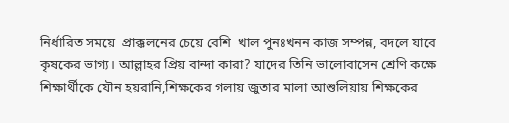নির্ধারিত সময়ে  প্রাক্কলনের চেয়ে বেশি  খাল পুনঃখনন কাজ সম্পন্ন, বদলে যাবে কৃষকের ভাগ্য। আল্লাহর প্রিয় বান্দা কারা? যাদের তিনি ভালোবাসেন শ্রেণি কক্ষে শিক্ষার্থীকে যৌন হয়রানি,শিক্ষকের গলায় জুতার মালা আশুলিয়ায় শিক্ষকের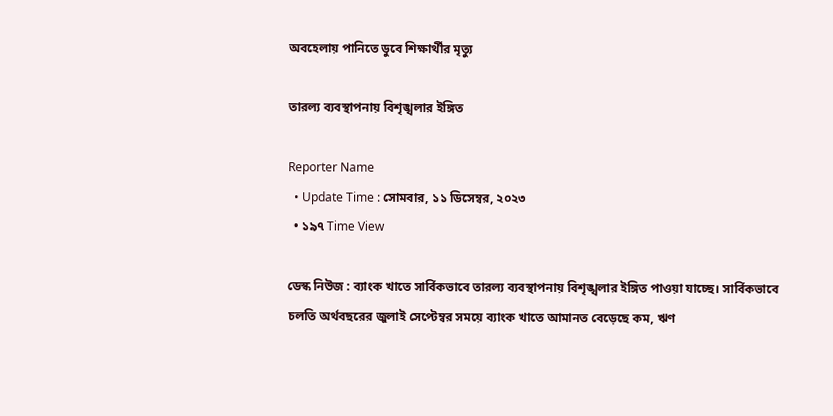অবহেলায় পানিতে ডুবে শিক্ষার্থীর মৃত্যু

তারল্য ব্যবস্থাপনায় বিশৃঙ্খলার ইঙ্গিত

Reporter Name
  • Update Time : সোমবার, ১১ ডিসেম্বর, ২০২৩
  • ১৯৭ Time View

ডেস্ক নিউজ : ব্যাংক খাতে সার্বিকভাবে তারল্য ব্যবস্থাপনায় বিশৃঙ্খলার ইঙ্গিত পাওয়া যাচ্ছে। সার্বিকভাবে চলতি অর্থবছরের জুলাই সেপ্টেম্বর সময়ে ব্যাংক খাতে আমানত বেড়েছে কম, ঋণ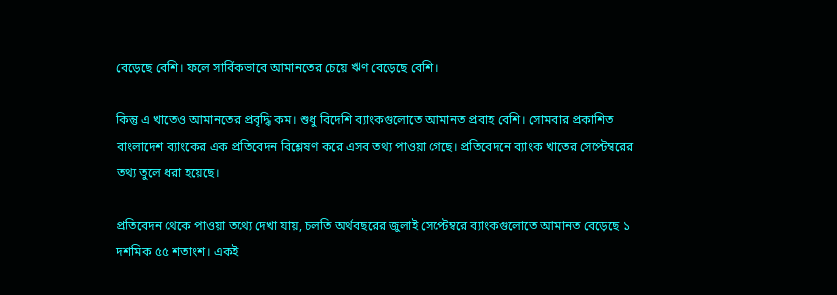বেড়েছে বেশি। ফলে সার্বিকভাবে আমানতের চেয়ে ঋণ বেড়েছে বেশি।

কিন্তু এ খাতেও আমানতের প্রবৃদ্ধি কম। শুধু বিদেশি ব্যাংকগুলোতে আমানত প্রবাহ বেশি। সোমবার প্রকাশিত বাংলাদেশ ব্যাংকের এক প্রতিবেদন বিশ্লেষণ করে এসব তথ্য পাওয়া গেছে। প্রতিবেদনে ব্যাংক খাতের সেপ্টেম্বরের তথ্য তুলে ধরা হয়েছে।

প্রতিবেদন থেকে পাওয়া তথ্যে দেখা যায়, চলতি অর্থবছরের জুলাই সেপ্টেম্বরে ব্যাংকগুলোতে আমানত বেড়েছে ১ দশমিক ৫৫ শতাংশ। একই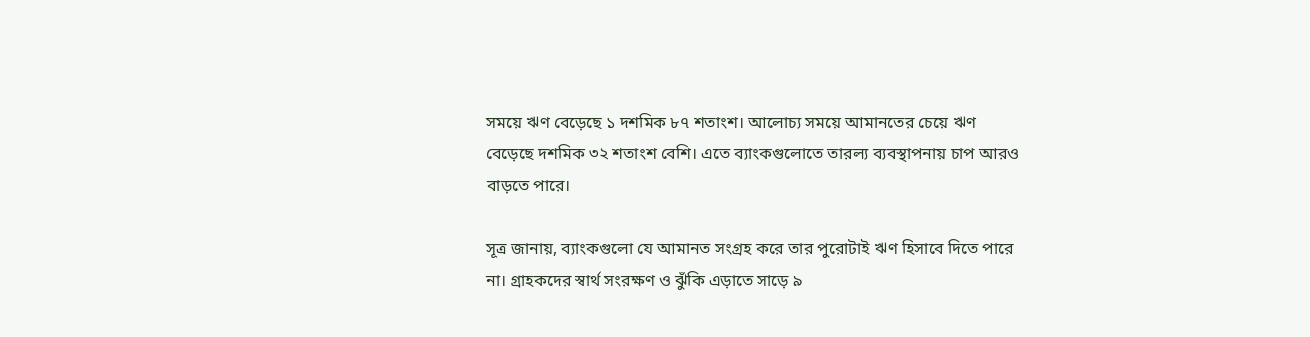সময়ে ঋণ বেড়েছে ১ দশমিক ৮৭ শতাংশ। আলোচ্য সময়ে আমানতের চেয়ে ঋণ বেড়েছে দশমিক ৩২ শতাংশ বেশি। এতে ব্যাংকগুলোতে তারল্য ব্যবস্থাপনায় চাপ আরও বাড়তে পারে।

সূত্র জানায়, ব্যাংকগুলো যে আমানত সংগ্রহ করে তার পুরোটাই ঋণ হিসাবে দিতে পারে না। গ্রাহকদের স্বার্থ সংরক্ষণ ও ঝুঁকি এড়াতে সাড়ে ৯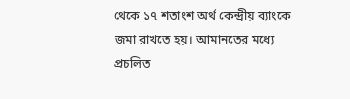থেকে ১৭ শতাংশ অর্থ কেন্দ্রীয় ব্যাংকে জমা রাখতে হয়। আমানতের মধ্যে প্রচলিত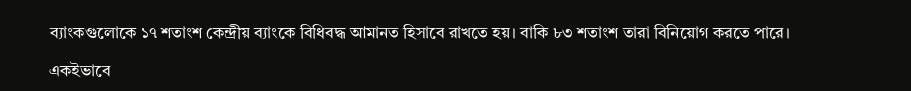ব্যাংকগুলোকে ১৭ শতাংশ কেন্দ্রীয় ব্যাংকে বিধিবদ্ধ আমানত হিসাবে রাখতে হয়। বাকি ৮৩ শতাংশ তারা বিনিয়োগ করতে পারে।

একইভাবে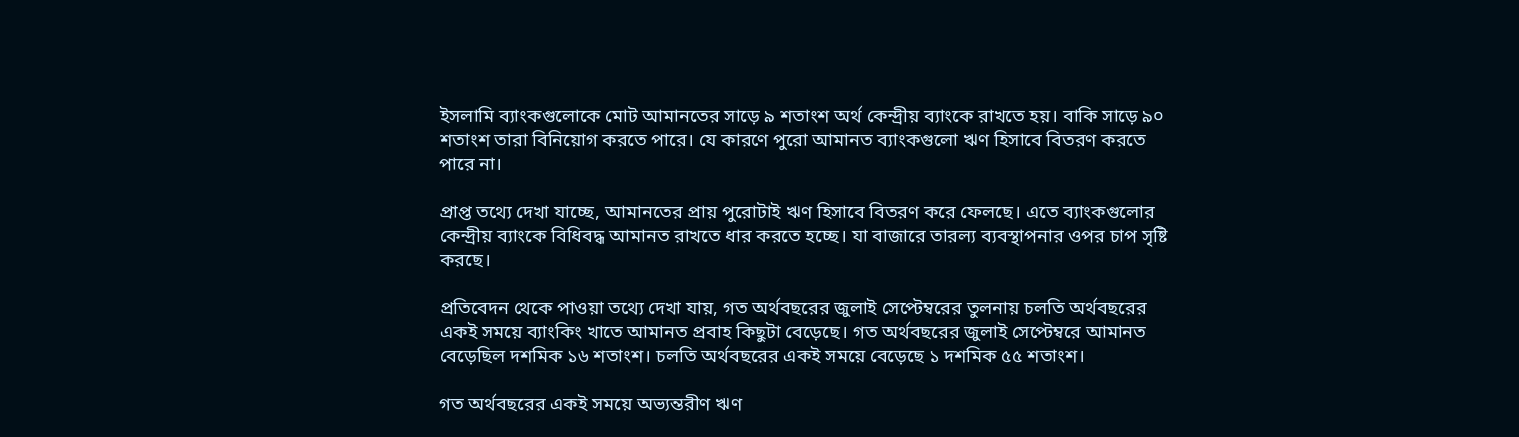ইসলামি ব্যাংকগুলোকে মোট আমানতের সাড়ে ৯ শতাংশ অর্থ কেন্দ্রীয় ব্যাংকে রাখতে হয়। বাকি সাড়ে ৯০ শতাংশ তারা বিনিয়োগ করতে পারে। যে কারণে পুরো আমানত ব্যাংকগুলো ঋণ হিসাবে বিতরণ করতে পারে না।

প্রাপ্ত তথ্যে দেখা যাচ্ছে, আমানতের প্রায় পুরোটাই ঋণ হিসাবে বিতরণ করে ফেলছে। এতে ব্যাংকগুলোর কেন্দ্রীয় ব্যাংকে বিধিবদ্ধ আমানত রাখতে ধার করতে হচ্ছে। যা বাজারে তারল্য ব্যবস্থাপনার ওপর চাপ সৃষ্টি করছে।

প্রতিবেদন থেকে পাওয়া তথ্যে দেখা যায়, গত অর্থবছরের জুলাই সেপ্টেম্বরের তুলনায় চলতি অর্থবছরের একই সময়ে ব্যাংকিং খাতে আমানত প্রবাহ কিছুটা বেড়েছে। গত অর্থবছরের জুলাই সেপ্টেম্বরে আমানত বেড়েছিল দশমিক ১৬ শতাংশ। চলতি অর্থবছরের একই সময়ে বেড়েছে ১ দশমিক ৫৫ শতাংশ।

গত অর্থবছরের একই সময়ে অভ্যন্তরীণ ঋণ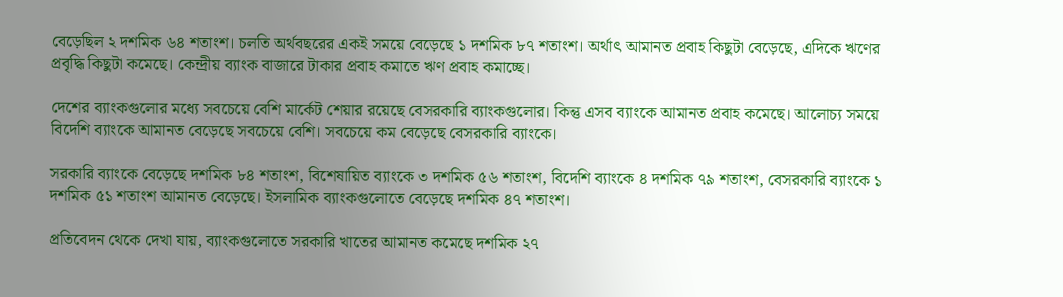বেড়েছিল ২ দশমিক ৬৪ শতাংশ। চলতি অর্থবছরের একই সময়ে বেড়েছে ১ দশমিক ৮৭ শতাংশ। অর্থাৎ আমানত প্রবাহ কিছুটা বেড়েছে, এদিকে ঋণের প্রবৃদ্ধি কিছুটা কমেছে। কেন্দ্রীয় ব্যাংক বাজারে টাকার প্রবাহ কমাতে ঋণ প্রবাহ কমাচ্ছে।

দেশের ব্যাংকগুলোর মধ্যে সবচেয়ে বেশি মার্কেট শেয়ার রয়েছে বেসরকারি ব্যাংকগুলোর। কিন্তু এসব ব্যাংকে আমানত প্রবাহ কমেছে। আলোচ্য সময়ে বিদেশি ব্যাংকে আমানত বেড়েছে সবচেয়ে বেশি। সবচেয়ে কম বেড়েছে বেসরকারি ব্যাংকে।

সরকারি ব্যাংকে বেড়েছে দশমিক ৮৪ শতাংশ, বিশেষায়িত ব্যাংকে ৩ দশমিক ৫৬ শতাংশ, বিদেশি ব্যাংকে ৪ দশমিক ৭৯ শতাংশ, বেসরকারি ব্যাংকে ১ দশমিক ৫১ শতাংশ আমানত বেড়েছে। ইসলামিক ব্যাংকগুলোতে বেড়েছে দশমিক ৪৭ শতাংশ।

প্রতিবেদন থেকে দেখা যায়, ব্যাংকগুলোতে সরকারি খাতের আমানত কমেছে দশমিক ২৭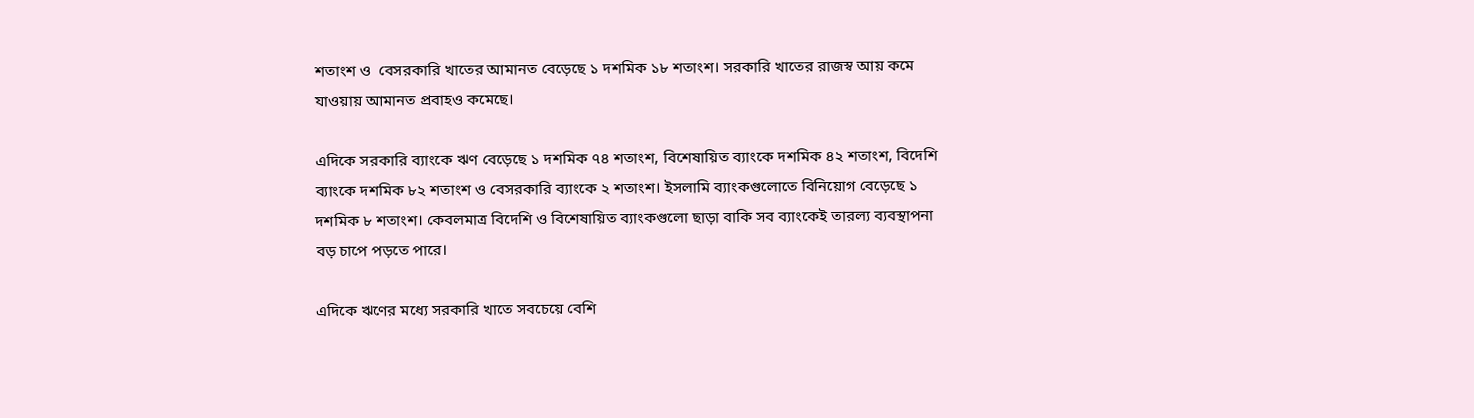শতাংশ ও  বেসরকারি খাতের আমানত বেড়েছে ১ দশমিক ১৮ শতাংশ। সরকারি খাতের রাজস্ব আয় কমে যাওয়ায় আমানত প্রবাহও কমেছে।

এদিকে সরকারি ব্যাংকে ঋণ বেড়েছে ১ দশমিক ৭৪ শতাংশ, বিশেষায়িত ব্যাংকে দশমিক ৪২ শতাংশ, বিদেশি ব্যাংকে দশমিক ৮২ শতাংশ ও বেসরকারি ব্যাংকে ২ শতাংশ। ইসলামি ব্যাংকগুলোতে বিনিয়োগ বেড়েছে ১ দশমিক ৮ শতাংশ। কেবলমাত্র বিদেশি ও বিশেষায়িত ব্যাংকগুলো ছাড়া বাকি সব ব্যাংকেই তারল্য ব্যবস্থাপনা বড় চাপে পড়তে পারে।

এদিকে ঋণের মধ্যে সরকারি খাতে সবচেয়ে বেশি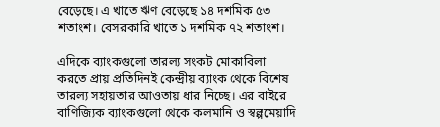বেড়েছে। এ খাতে ঋণ বেড়েছে ১৪ দশমিক ৫৩ শতাংশ। বেসরকারি খাতে ১ দশমিক ৭২ শতাংশ।

এদিকে ব্যাংকগুলো তারল্য সংকট মোকাবিলা করতে প্রায় প্রতিদিনই কেন্দ্রীয় ব্যাংক থেকে বিশেষ তারল্য সহায়তার আওতায় ধার নিচ্ছে। এর বাইরে বাণিজ্যিক ব্যাংকগুলো থেকে কলমানি ও স্বল্পমেয়াদি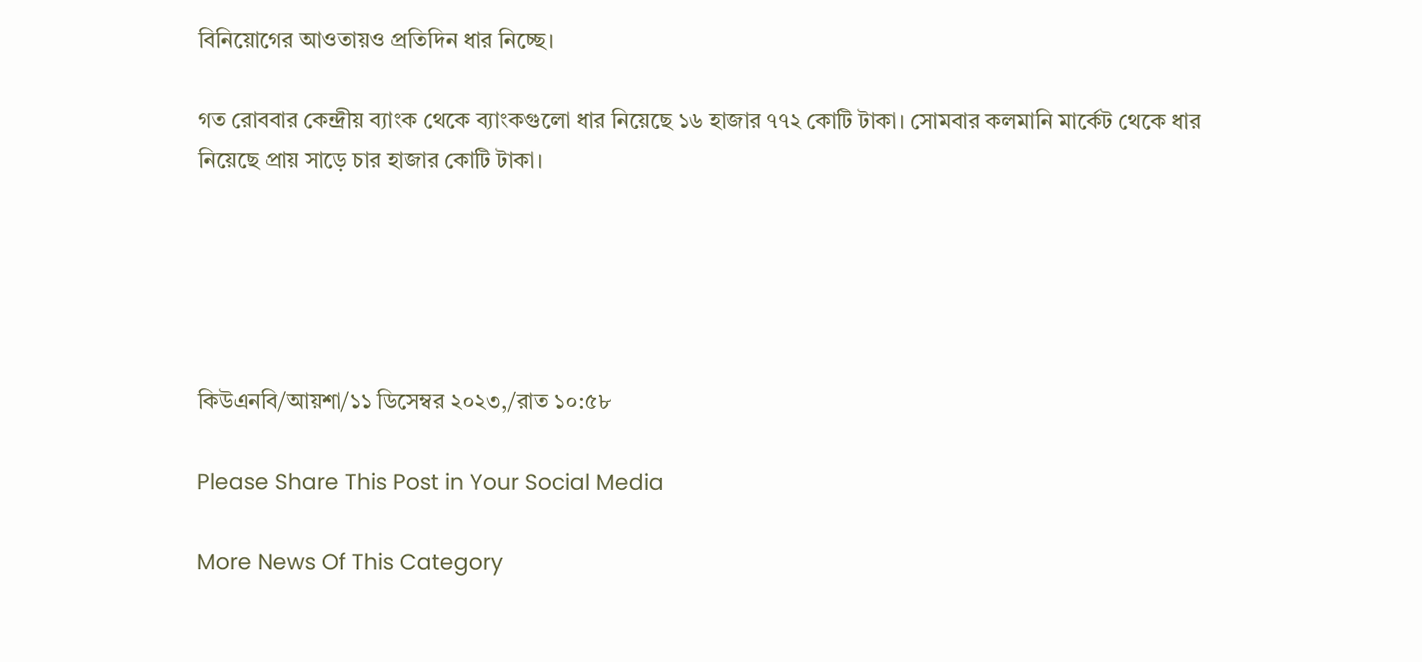বিনিয়োগের আওতায়ও প্রতিদিন ধার নিচ্ছে।

গত রোববার কেন্দ্রীয় ব্যাংক থেকে ব্যাংকগুলো ধার নিয়েছে ১৬ হাজার ৭৭২ কোটি টাকা। সোমবার কলমানি মার্কেট থেকে ধার নিয়েছে প্রায় সাড়ে চার হাজার কোটি টাকা।





কিউএনবি/আয়শা/১১ ডিসেম্বর ২০২৩,/রাত ১০:৫৮

Please Share This Post in Your Social Media

More News Of This Category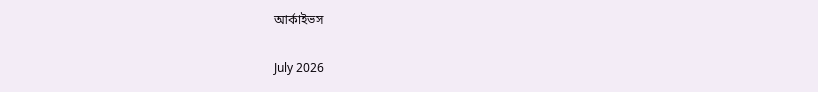আর্কাইভস

July 2026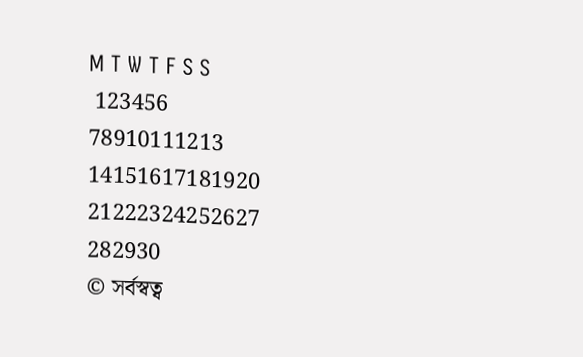M T W T F S S
 123456
78910111213
14151617181920
21222324252627
282930
© সর্বস্বত্ব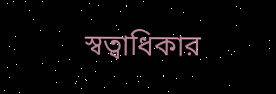স্বত্বাধিকার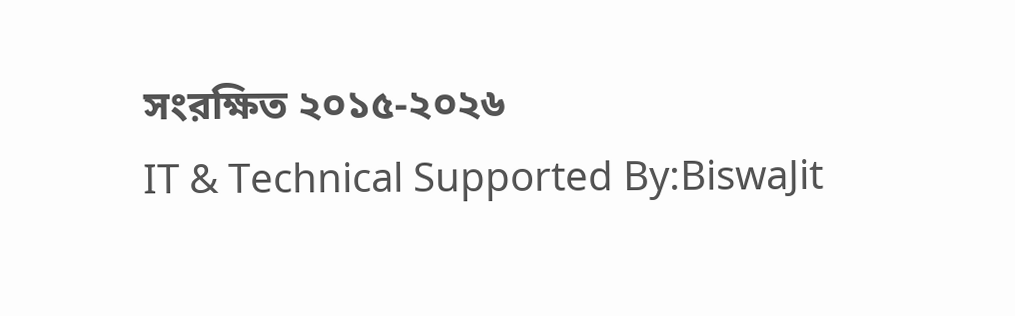সংরক্ষিত ২০১৫-২০২৬
IT & Technical Supported By:BiswaJit